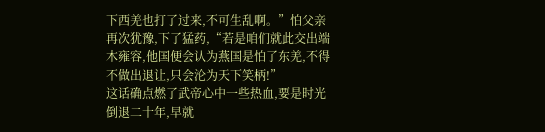下西羌也打了过来,不可生乱啊。”怕父亲再次犹豫,下了猛药,“若是咱们就此交出端木雍容,他国便会认为燕国是怕了东羌,不得不做出退让,只会沦为天下笑柄!”
这话确点燃了武帝心中一些热血,要是时光倒退二十年,早就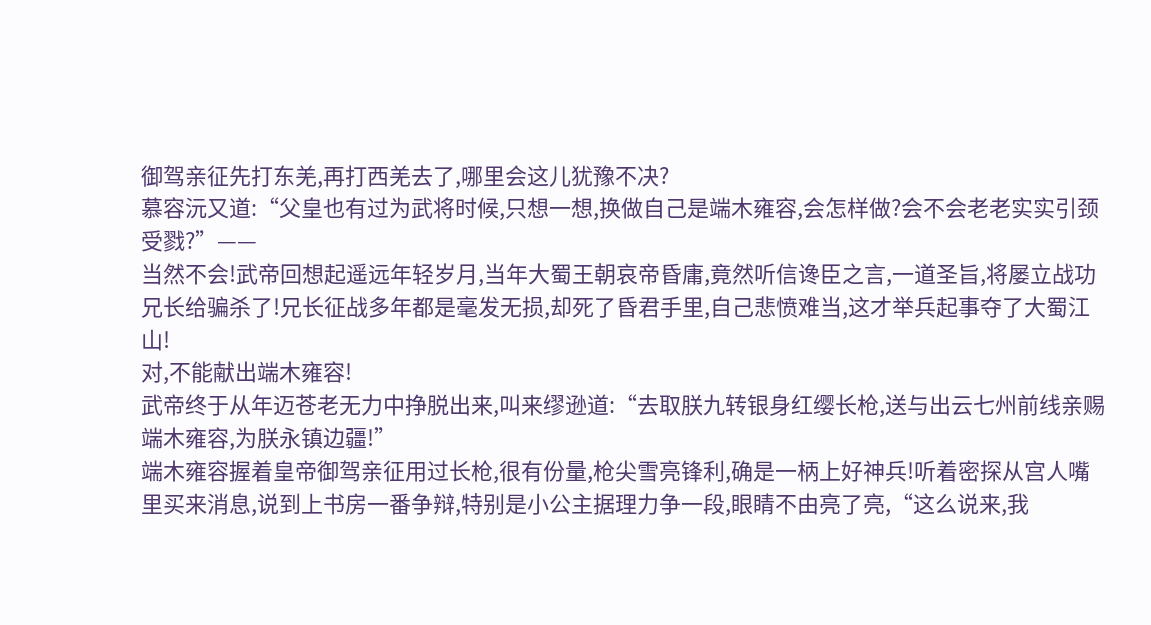御驾亲征先打东羌,再打西羌去了,哪里会这儿犹豫不决?
慕容沅又道:“父皇也有过为武将时候,只想一想,换做自己是端木雍容,会怎样做?会不会老老实实引颈受戮?”——
当然不会!武帝回想起遥远年轻岁月,当年大蜀王朝哀帝昏庸,竟然听信谗臣之言,一道圣旨,将屡立战功兄长给骗杀了!兄长征战多年都是毫发无损,却死了昏君手里,自己悲愤难当,这才举兵起事夺了大蜀江山!
对,不能献出端木雍容!
武帝终于从年迈苍老无力中挣脱出来,叫来缪逊道:“去取朕九转银身红缨长枪,送与出云七州前线亲赐端木雍容,为朕永镇边疆!”
端木雍容握着皇帝御驾亲征用过长枪,很有份量,枪尖雪亮锋利,确是一柄上好神兵!听着密探从宫人嘴里买来消息,说到上书房一番争辩,特别是小公主据理力争一段,眼睛不由亮了亮,“这么说来,我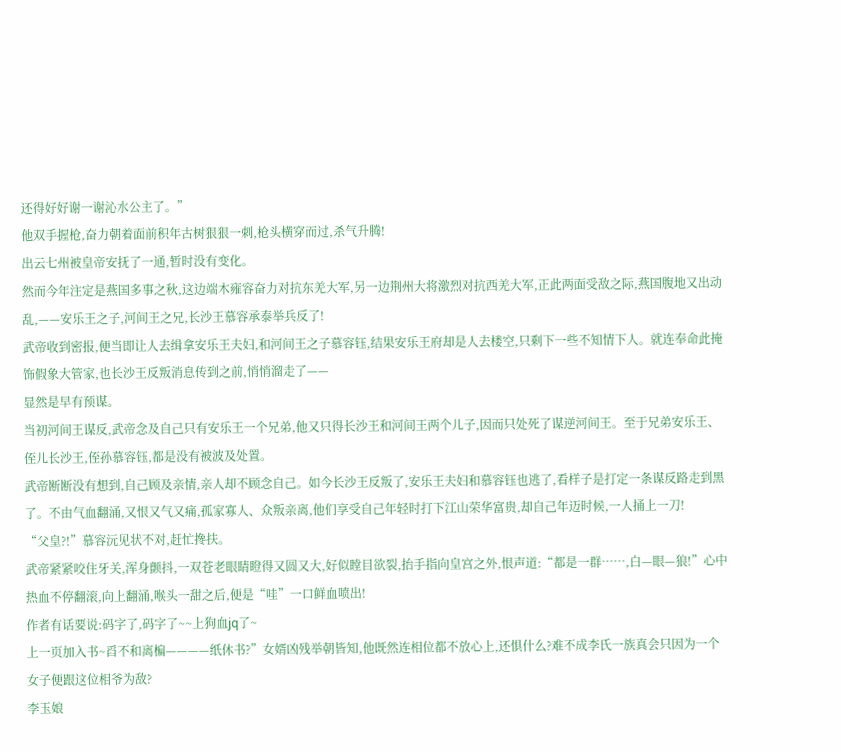还得好好谢一谢沁水公主了。”
他双手握枪,奋力朝着面前积年古树狠狠一刺,枪头横穿而过,杀气升腾!
出云七州被皇帝安抚了一通,暂时没有变化。
然而今年注定是燕国多事之秋,这边端木雍容奋力对抗东羌大军,另一边荆州大将激烈对抗西羌大军,正此两面受敌之际,燕国腹地又出动乱,——安乐王之子,河间王之兄,长沙王慕容承泰举兵反了!
武帝收到密报,便当即让人去缉拿安乐王夫妇,和河间王之子慕容钰,结果安乐王府却是人去楼空,只剩下一些不知情下人。就连奉命此掩饰假象大管家,也长沙王反叛消息传到之前,悄悄溜走了——
显然是早有预谋。
当初河间王谋反,武帝念及自己只有安乐王一个兄弟,他又只得长沙王和河间王两个儿子,因而只处死了谋逆河间王。至于兄弟安乐王、侄儿长沙王,侄孙慕容钰,都是没有被波及处置。
武帝断断没有想到,自己顾及亲情,亲人却不顾念自己。如今长沙王反叛了,安乐王夫妇和慕容钰也逃了,看样子是打定一条谋反路走到黑了。不由气血翻涌,又恨又气又痛,孤家寡人、众叛亲离,他们享受自己年轻时打下江山荣华富贵,却自己年迈时候,一人捅上一刀!
“父皇?!”慕容沅见状不对,赶忙搀扶。
武帝紧紧咬住牙关,浑身颤抖,一双苍老眼睛瞪得又圆又大,好似瞠目欲裂,抬手指向皇宫之外,恨声道:“都是一群……,白—眼—狼!”心中热血不停翻滚,向上翻涌,喉头一甜之后,便是“哇”一口鲜血喷出!
作者有话要说:码字了,码字了~~上狗血jq了~
上一页加入书~舀不和离楄————纸休书?”女婿凶残举朝皆知,他既然连相位都不放心上,还惧什么?难不成李氏一族真会只因为一个女子便跟这位相爷为敌?
李玉娘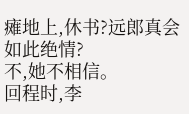瘫地上,休书?远郎真会如此绝情?
不,她不相信。
回程时,李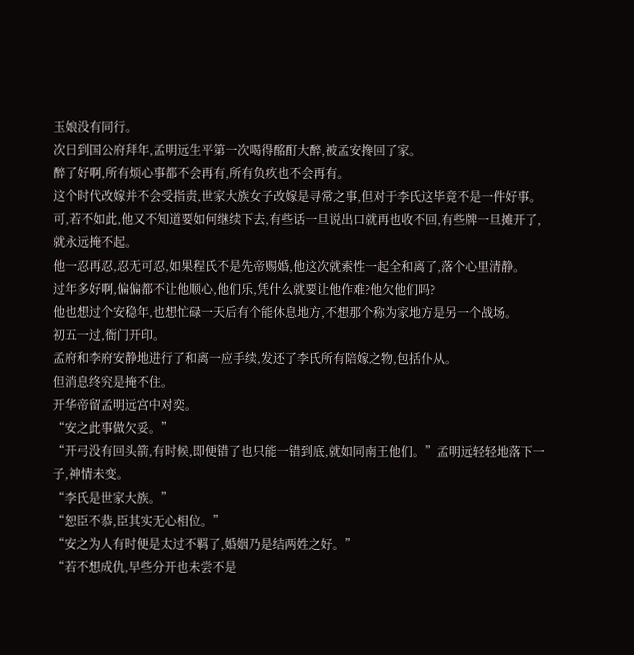玉娘没有同行。
次日到国公府拜年,孟明远生平第一次喝得酩酊大醉,被孟安搀回了家。
醉了好啊,所有烦心事都不会再有,所有负疚也不会再有。
这个时代改嫁并不会受指责,世家大族女子改嫁是寻常之事,但对于李氏这毕竟不是一件好事。可,若不如此,他又不知道要如何继续下去,有些话一旦说出口就再也收不回,有些牌一旦摊开了,就永远掩不起。
他一忍再忍,忍无可忍,如果程氏不是先帝赐婚,他这次就索性一起全和离了,落个心里清静。
过年多好啊,偏偏都不让他顺心,他们乐,凭什么就要让他作难?他欠他们吗?
他也想过个安稳年,也想忙碌一天后有个能休息地方,不想那个称为家地方是另一个战场。
初五一过,衙门开印。
孟府和李府安静地进行了和离一应手续,发还了李氏所有陪嫁之物,包括仆从。
但消息终究是掩不住。
开华帝留孟明远宫中对奕。
“安之此事做欠妥。”
“开弓没有回头箭,有时候,即便错了也只能一错到底,就如同南王他们。”孟明远轻轻地落下一子,神情未变。
“李氏是世家大族。”
“恕臣不恭,臣其实无心相位。”
“安之为人有时便是太过不羁了,婚姻乃是结两姓之好。”
“若不想成仇,早些分开也未尝不是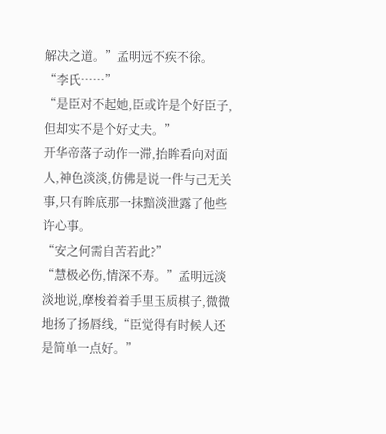解决之道。”孟明远不疾不徐。
“李氏……”
“是臣对不起她,臣或许是个好臣子,但却实不是个好丈夫。”
开华帝落子动作一滞,抬眸看向对面人,神色淡淡,仿佛是说一件与己无关事,只有眸底那一抹黯淡泄露了他些许心事。
“安之何需自苦若此?”
“慧极必伤,情深不寿。”孟明远淡淡地说,摩梭着着手里玉质棋子,微微地扬了扬唇线,“臣觉得有时候人还是简单一点好。”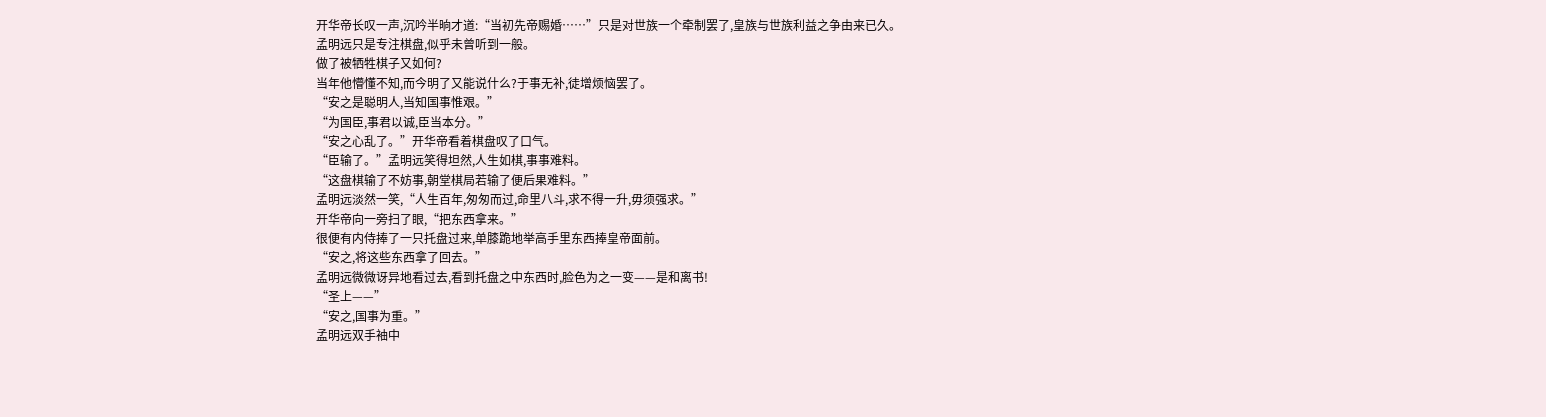开华帝长叹一声,沉吟半晌才道:“当初先帝赐婚……”只是对世族一个牵制罢了,皇族与世族利益之争由来已久。
孟明远只是专注棋盘,似乎未曾听到一般。
做了被牺牲棋子又如何?
当年他懵懂不知,而今明了又能说什么?于事无补,徒增烦恼罢了。
“安之是聪明人,当知国事惟艰。”
“为国臣,事君以诚,臣当本分。”
“安之心乱了。”开华帝看着棋盘叹了口气。
“臣输了。”孟明远笑得坦然,人生如棋,事事难料。
“这盘棋输了不妨事,朝堂棋局若输了便后果难料。”
孟明远淡然一笑,“人生百年,匆匆而过,命里八斗,求不得一升,毋须强求。”
开华帝向一旁扫了眼,“把东西拿来。”
很便有内侍捧了一只托盘过来,单膝跪地举高手里东西捧皇帝面前。
“安之,将这些东西拿了回去。”
孟明远微微讶异地看过去,看到托盘之中东西时,脸色为之一变——是和离书!
“圣上——”
“安之,国事为重。”
孟明远双手袖中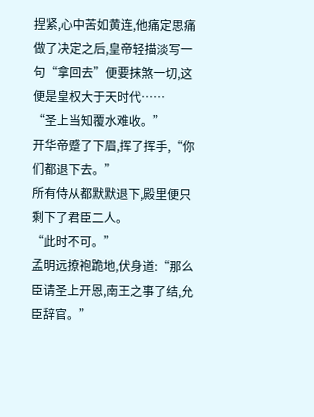捏紧,心中苦如黄连,他痛定思痛做了决定之后,皇帝轻描淡写一句“拿回去”便要抹煞一切,这便是皇权大于天时代……
“圣上当知覆水难收。”
开华帝蹙了下眉,挥了挥手,“你们都退下去。”
所有侍从都默默退下,殿里便只剩下了君臣二人。
“此时不可。”
孟明远撩袍跪地,伏身道:“那么臣请圣上开恩,南王之事了结,允臣辞官。”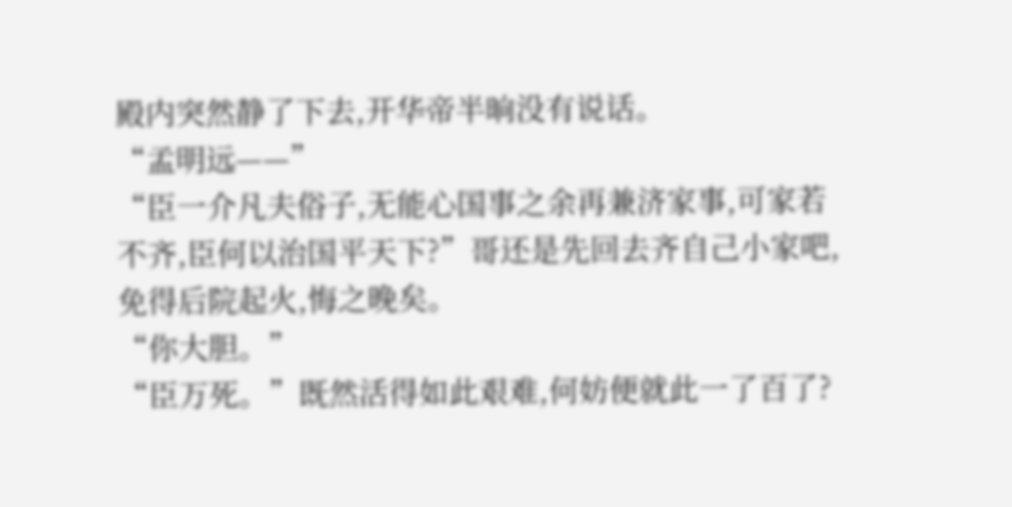殿内突然静了下去,开华帝半晌没有说话。
“孟明远——”
“臣一介凡夫俗子,无能心国事之余再兼济家事,可家若不齐,臣何以治国平天下?”哥还是先回去齐自己小家吧,免得后院起火,悔之晚矣。
“你大胆。”
“臣万死。”既然活得如此艰难,何妨便就此一了百了?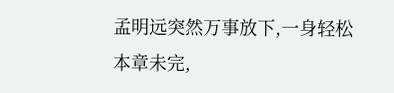孟明远突然万事放下,一身轻松
本章未完,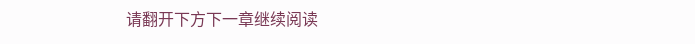请翻开下方下一章继续阅读